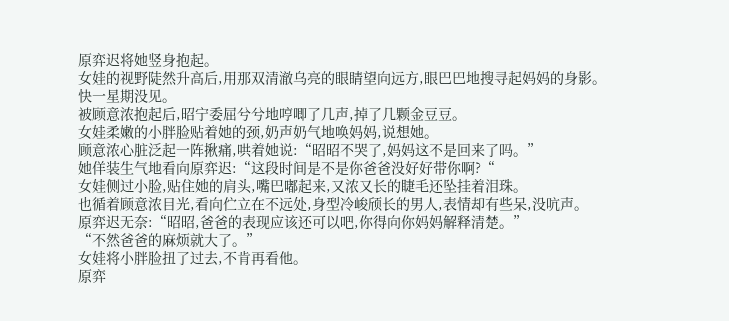原弈迟将她竖身抱起。
女娃的视野陡然升高后,用那双清澈乌亮的眼睛望向远方,眼巴巴地搜寻起妈妈的身影。
快一星期没见。
被顾意浓抱起后,昭宁委屈兮兮地哼唧了几声,掉了几颗金豆豆。
女娃柔嫩的小胖脸贴着她的颈,奶声奶气地唤妈妈,说想她。
顾意浓心脏泛起一阵揪痛,哄着她说:“昭昭不哭了,妈妈这不是回来了吗。”
她佯装生气地看向原弈迟:“这段时间是不是你爸爸没好好带你啊?“
女娃侧过小脸,贴住她的肩头,嘴巴嘟起来,又浓又长的睫毛还坠挂着泪珠。
也循着顾意浓目光,看向伫立在不远处,身型冷峻颀长的男人,表情却有些呆,没吭声。
原弈迟无奈:“昭昭,爸爸的表现应该还可以吧,你得向你妈妈解释清楚。”
“不然爸爸的麻烦就大了。”
女娃将小胖脸扭了过去,不肯再看他。
原弈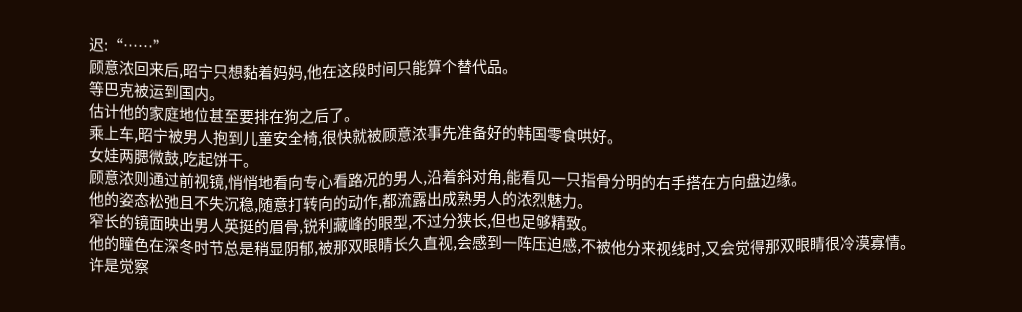迟:“……”
顾意浓回来后,昭宁只想黏着妈妈,他在这段时间只能算个替代品。
等巴克被运到国内。
估计他的家庭地位甚至要排在狗之后了。
乘上车,昭宁被男人抱到儿童安全椅,很快就被顾意浓事先准备好的韩国零食哄好。
女娃两腮微鼓,吃起饼干。
顾意浓则通过前视镜,悄悄地看向专心看路况的男人,沿着斜对角,能看见一只指骨分明的右手搭在方向盘边缘。
他的姿态松弛且不失沉稳,随意打转向的动作,都流露出成熟男人的浓烈魅力。
窄长的镜面映出男人英挺的眉骨,锐利藏峰的眼型,不过分狭长,但也足够精致。
他的瞳色在深冬时节总是稍显阴郁,被那双眼睛长久直视,会感到一阵压迫感,不被他分来视线时,又会觉得那双眼睛很冷漠寡情。
许是觉察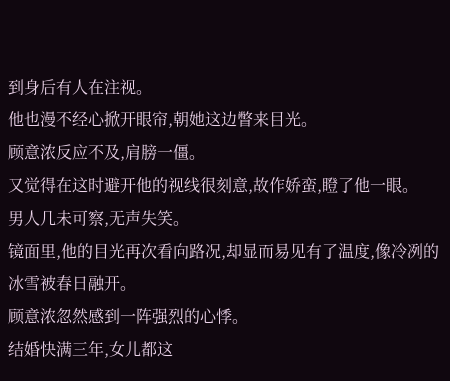到身后有人在注视。
他也漫不经心掀开眼帘,朝她这边瞥来目光。
顾意浓反应不及,肩膀一僵。
又觉得在这时避开他的视线很刻意,故作娇蛮,瞪了他一眼。
男人几未可察,无声失笑。
镜面里,他的目光再次看向路况,却显而易见有了温度,像冷冽的冰雪被春日融开。
顾意浓忽然感到一阵强烈的心悸。
结婚快满三年,女儿都这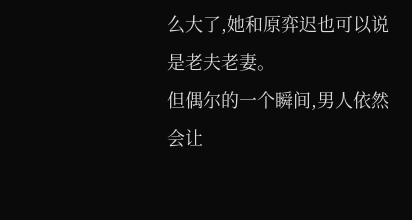么大了,她和原弈迟也可以说是老夫老妻。
但偶尔的一个瞬间,男人依然会让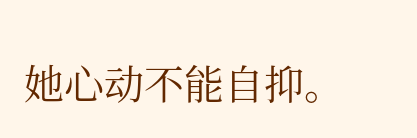她心动不能自抑。